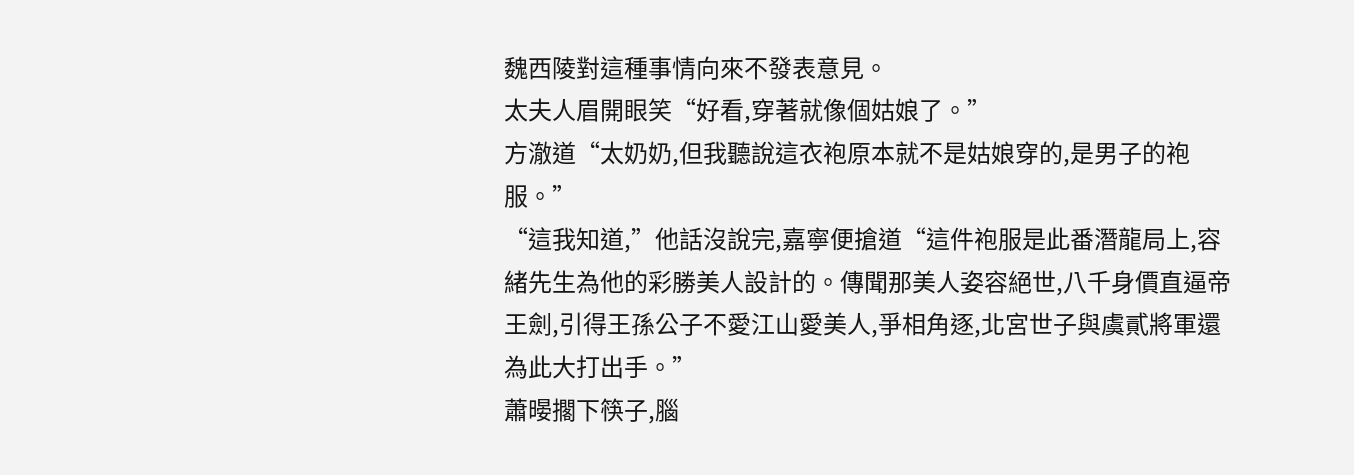魏西陵對這種事情向來不發表意見。
太夫人眉開眼笑“好看,穿著就像個姑娘了。”
方澈道“太奶奶,但我聽說這衣袍原本就不是姑娘穿的,是男子的袍服。”
“這我知道,”他話沒說完,嘉寧便搶道“這件袍服是此番潛龍局上,容緒先生為他的彩勝美人設計的。傳聞那美人姿容絕世,八千身價直逼帝王劍,引得王孫公子不愛江山愛美人,爭相角逐,北宮世子與虞貳將軍還為此大打出手。”
蕭暥擱下筷子,腦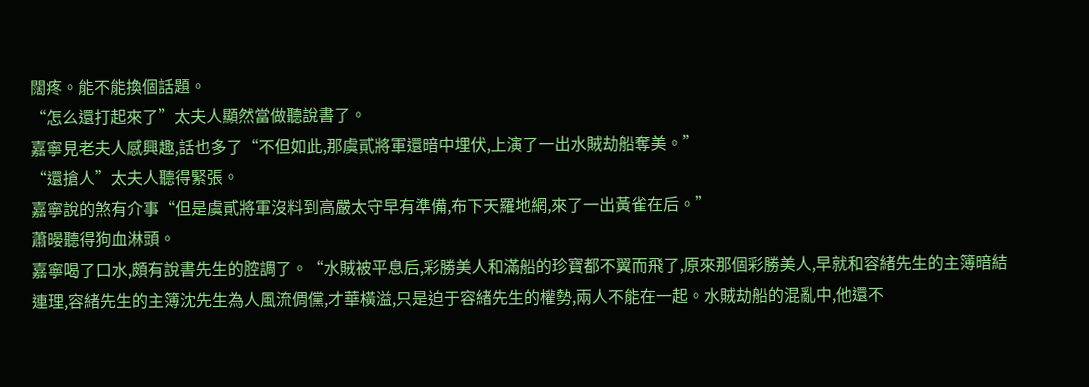闊疼。能不能換個話題。
“怎么還打起來了”太夫人顯然當做聽說書了。
嘉寧見老夫人感興趣,話也多了“不但如此,那虞貳將軍還暗中埋伏,上演了一出水賊劫船奪美。”
“還搶人”太夫人聽得緊張。
嘉寧說的煞有介事“但是虞貳將軍沒料到高嚴太守早有準備,布下天羅地網,來了一出黃雀在后。”
蕭暥聽得狗血淋頭。
嘉寧喝了口水,頗有說書先生的腔調了。“水賊被平息后,彩勝美人和滿船的珍寶都不翼而飛了,原來那個彩勝美人,早就和容緒先生的主簿暗結連理,容緒先生的主簿沈先生為人風流倜儻,才華橫溢,只是迫于容緒先生的權勢,兩人不能在一起。水賊劫船的混亂中,他還不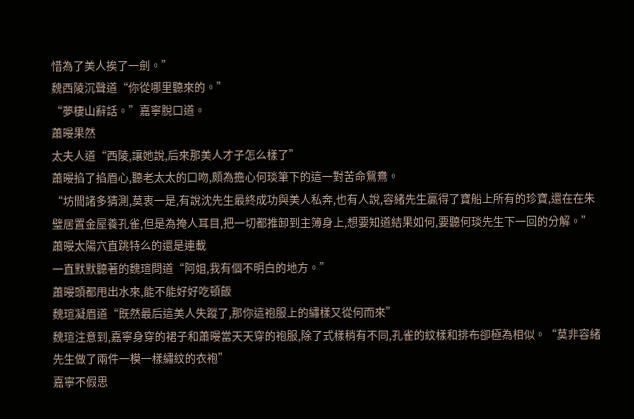惜為了美人挨了一劍。”
魏西陵沉聲道“你從哪里聽來的。”
“夢棲山辭話。”嘉寧脫口道。
蕭暥果然
太夫人道“西陵,讓她說,后來那美人才子怎么樣了”
蕭暥掐了掐眉心,聽老太太的口吻,頗為擔心何琰筆下的這一對苦命鴛鴦。
“坊間諸多猜測,莫衷一是,有說沈先生最終成功與美人私奔,也有人說,容緒先生贏得了寶船上所有的珍寶,還在在朱璧居置金屋養孔雀,但是為掩人耳目,把一切都推卸到主簿身上,想要知道結果如何,要聽何琰先生下一回的分解。”
蕭暥太陽穴直跳特么的還是連載
一直默默聽著的魏瑄問道“阿姐,我有個不明白的地方。”
蕭暥頭都甩出水來,能不能好好吃頓飯
魏瑄凝眉道“既然最后這美人失蹤了,那你這袍服上的繡樣又從何而來”
魏瑄注意到,嘉寧身穿的裙子和蕭暥當天天穿的袍服,除了式樣稍有不同,孔雀的紋樣和排布卻極為相似。“莫非容緒先生做了兩件一模一樣繡紋的衣袍”
嘉寧不假思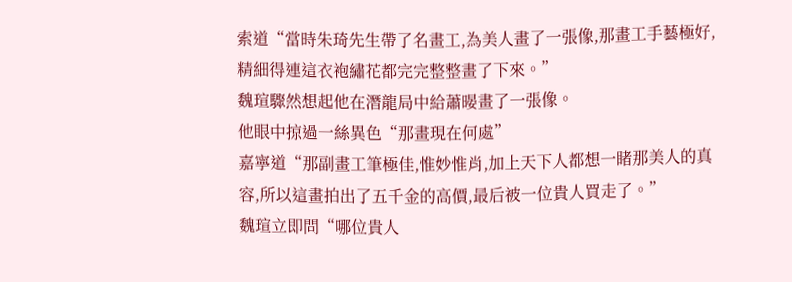索道“當時朱琦先生帶了名畫工,為美人畫了一張像,那畫工手藝極好,精細得連這衣袍繡花都完完整整畫了下來。”
魏瑄驟然想起他在潛龍局中給蕭暥畫了一張像。
他眼中掠過一絲異色“那畫現在何處”
嘉寧道“那副畫工筆極佳,惟妙惟肖,加上天下人都想一睹那美人的真容,所以這畫拍出了五千金的高價,最后被一位貴人買走了。”
魏瑄立即問“哪位貴人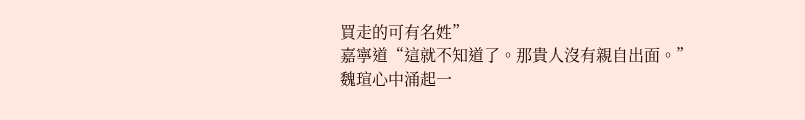買走的可有名姓”
嘉寧道“這就不知道了。那貴人沒有親自出面。”
魏瑄心中涌起一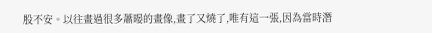股不安。以往畫過很多蕭暥的畫像,畫了又燒了,唯有這一張,因為當時潛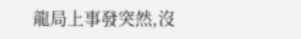龍局上事發突然,沒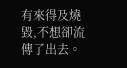有來得及燒毀,不想卻流傳了出去。